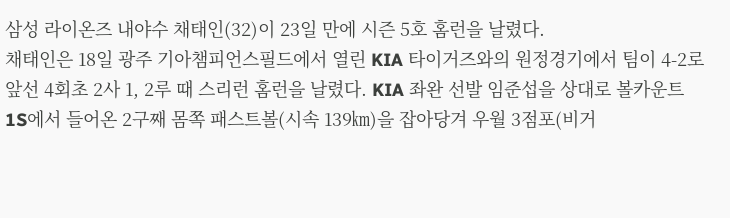삼성 라이온즈 내야수 채태인(32)이 23일 만에 시즌 5호 홈런을 날렸다.
채태인은 18일 광주 기아챔피언스필드에서 열린 KIA 타이거즈와의 원정경기에서 팀이 4-2로 앞선 4회초 2사 1, 2루 때 스리런 홈런을 날렸다. KIA 좌완 선발 임준섭을 상대로 볼카운트 1S에서 들어온 2구째 몸쪽 패스트볼(시속 139㎞)을 잡아당겨 우월 3점포(비거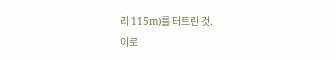리 115m)를 터트린 것.
이로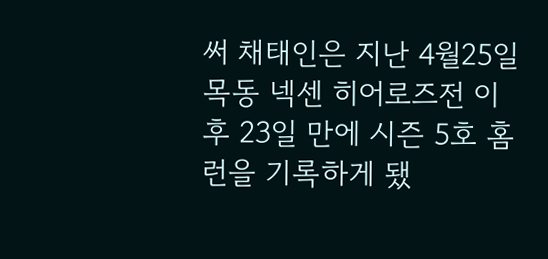써 채태인은 지난 4월25일 목동 넥센 히어로즈전 이후 23일 만에 시즌 5호 홈런을 기록하게 됐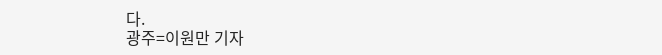다.
광주=이원만 기자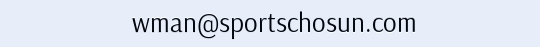wman@sportschosun.com